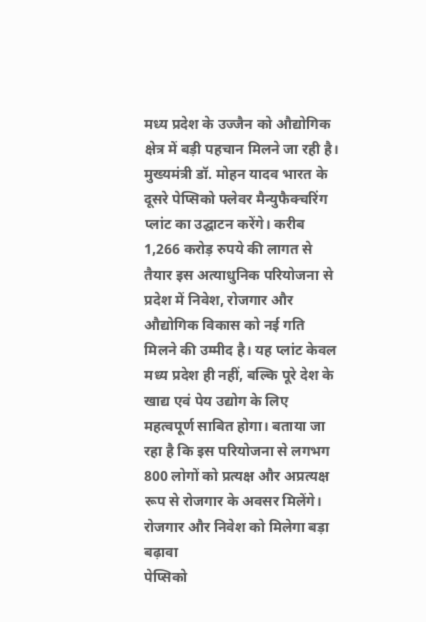मध्य प्रदेश के उज्जैन को औद्योगिक क्षेत्र में बड़ी पहचान मिलने जा रही है। मुख्यमंत्री डॉ. मोहन यादव भारत के दूसरे पेप्सिको फ्लेवर मैन्युफैक्चरिंग प्लांट का उद्घाटन करेंगे। करीब 1,266 करोड़ रुपये की लागत से तैयार इस अत्याधुनिक परियोजना से प्रदेश में निवेश, रोजगार और औद्योगिक विकास को नई गति मिलने की उम्मीद है। यह प्लांट केवल मध्य प्रदेश ही नहीं, बल्कि पूरे देश के खाद्य एवं पेय उद्योग के लिए महत्वपूर्ण साबित होगा। बताया जा रहा है कि इस परियोजना से लगभग 800 लोगों को प्रत्यक्ष और अप्रत्यक्ष रूप से रोजगार के अवसर मिलेंगे।
रोजगार और निवेश को मिलेगा बड़ा बढ़ावा
पेप्सिको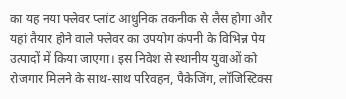का यह नया फ्लेवर प्लांट आधुनिक तकनीक से लैस होगा और यहां तैयार होने वाले फ्लेवर का उपयोग कंपनी के विभिन्न पेय उत्पादों में किया जाएगा। इस निवेश से स्थानीय युवाओं को रोजगार मिलने के साथ-साथ परिवहन, पैकेजिंग, लॉजिस्टिक्स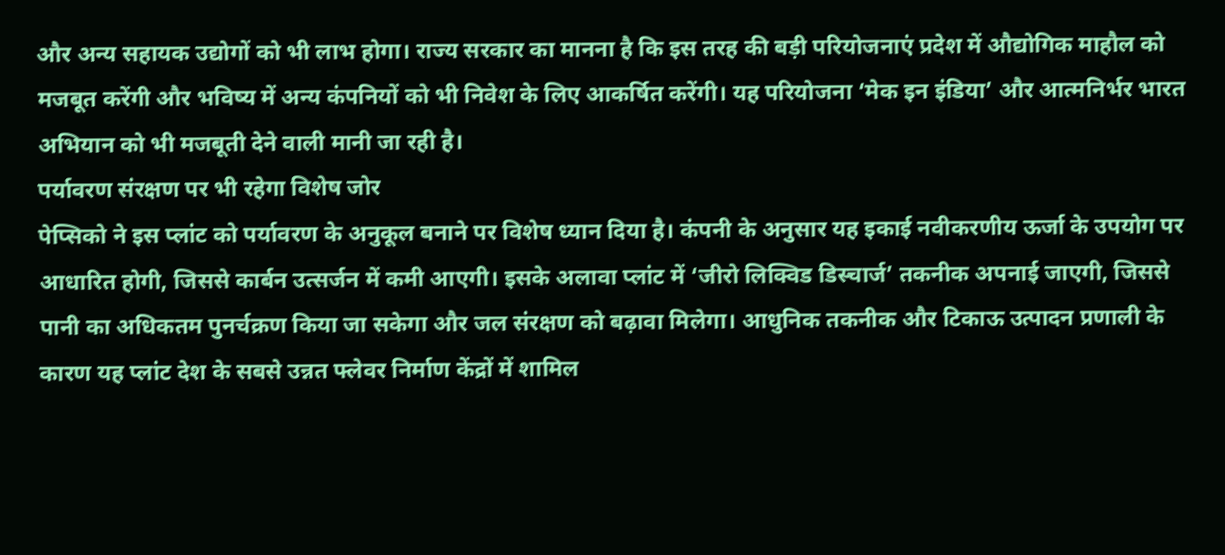और अन्य सहायक उद्योगों को भी लाभ होगा। राज्य सरकार का मानना है कि इस तरह की बड़ी परियोजनाएं प्रदेश में औद्योगिक माहौल को मजबूत करेंगी और भविष्य में अन्य कंपनियों को भी निवेश के लिए आकर्षित करेंगी। यह परियोजना ‘मेक इन इंडिया’ और आत्मनिर्भर भारत अभियान को भी मजबूती देने वाली मानी जा रही है।
पर्यावरण संरक्षण पर भी रहेगा विशेष जोर
पेप्सिको ने इस प्लांट को पर्यावरण के अनुकूल बनाने पर विशेष ध्यान दिया है। कंपनी के अनुसार यह इकाई नवीकरणीय ऊर्जा के उपयोग पर आधारित होगी, जिससे कार्बन उत्सर्जन में कमी आएगी। इसके अलावा प्लांट में ‘जीरो लिक्विड डिस्चार्ज’ तकनीक अपनाई जाएगी, जिससे पानी का अधिकतम पुनर्चक्रण किया जा सकेगा और जल संरक्षण को बढ़ावा मिलेगा। आधुनिक तकनीक और टिकाऊ उत्पादन प्रणाली के कारण यह प्लांट देश के सबसे उन्नत फ्लेवर निर्माण केंद्रों में शामिल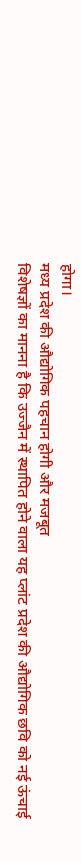होगा।
मध्य प्रदेश की औद्योगिक पहचान होगी और मजबूत
विशेषज्ञों का मानना है कि उज्जैन में स्थापित होने वाला यह प्लांट प्रदेश की औद्योगिक छवि को नई ऊंचाई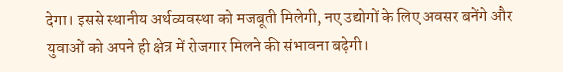देगा। इससे स्थानीय अर्थव्यवस्था को मजबूती मिलेगी, नए उद्योगों के लिए अवसर बनेंगे और युवाओं को अपने ही क्षेत्र में रोजगार मिलने की संभावना बढ़ेगी।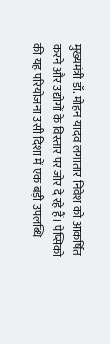मुख्यमंत्री डॉ. मोहन यादव लगातार निवेश को आकर्षित करने और उद्योगों के विस्तार पर जोर दे रहे हैं। पेप्सिको की यह परियोजना उसी दिशा में एक बड़ी उपलब्धि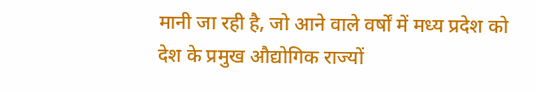मानी जा रही है, जो आने वाले वर्षों में मध्य प्रदेश को देश के प्रमुख औद्योगिक राज्यों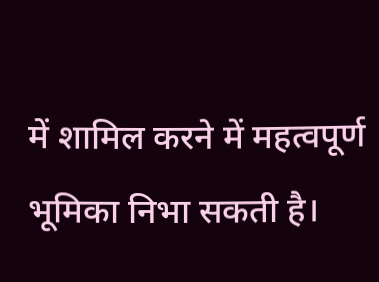में शामिल करने में महत्वपूर्ण भूमिका निभा सकती है।